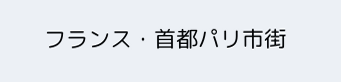フランス・首都パリ市街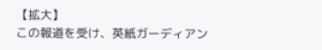【拡大】
この報道を受け、英紙ガーディアン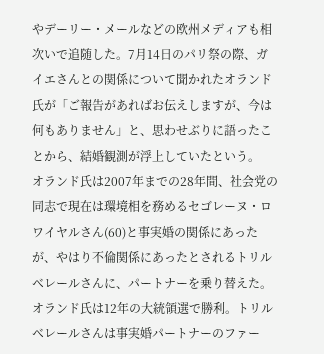やデーリー・メールなどの欧州メディアも相次いで追随した。7月14日のパリ祭の際、ガイエさんとの関係について聞かれたオランド氏が「ご報告があればお伝えしますが、今は何もありません」と、思わせぶりに語ったことから、結婚観測が浮上していたという。
オランド氏は2007年までの28年間、社会党の同志で現在は環境相を務めるセゴレーヌ・ロワイヤルさん(60)と事実婚の関係にあったが、やはり不倫関係にあったとされるトリルベレールさんに、パートナーを乗り替えた。
オランド氏は12年の大統領選で勝利。トリルベレールさんは事実婚パートナーのファー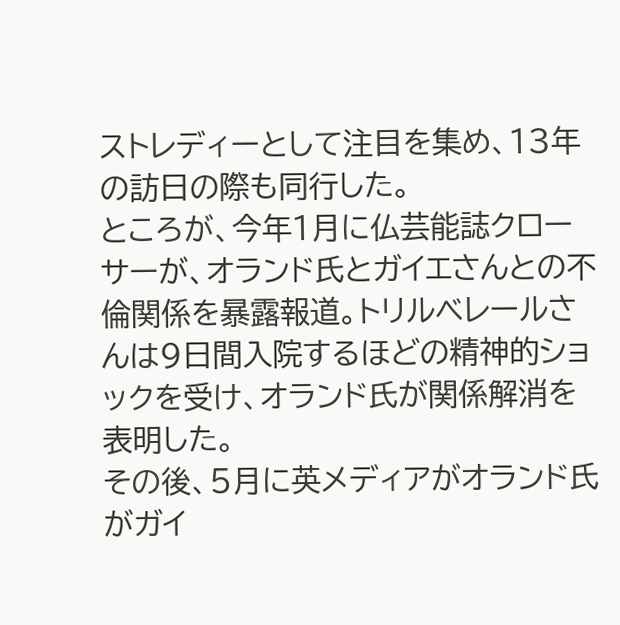ストレディーとして注目を集め、13年の訪日の際も同行した。
ところが、今年1月に仏芸能誌クローサーが、オランド氏とガイエさんとの不倫関係を暴露報道。トリルベレールさんは9日間入院するほどの精神的ショックを受け、オランド氏が関係解消を表明した。
その後、5月に英メディアがオランド氏がガイ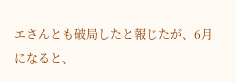エさんとも破局したと報じたが、6月になると、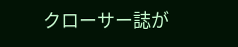クローサー誌が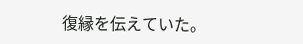復縁を伝えていた。